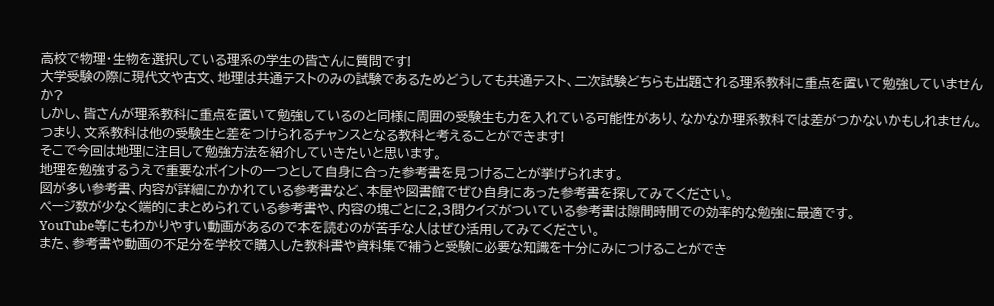高校で物理・生物を選択している理系の学生の皆さんに質問です!
大学受験の際に現代文や古文、地理は共通テストのみの試験であるためどうしても共通テスト、二次試験どちらも出題される理系教科に重点を置いて勉強していませんか?
しかし、皆さんが理系教科に重点を置いて勉強しているのと同様に周囲の受験生も力を入れている可能性があり、なかなか理系教科では差がつかないかもしれません。
つまり、文系教科は他の受験生と差をつけられるチャンスとなる教科と考えることができます!
そこで今回は地理に注目して勉強方法を紹介していきたいと思います。
地理を勉強するうえで重要なポイントの一つとして自身に合った参考書を見つけることが挙げられます。
図が多い参考書、内容が詳細にかかれている参考書など、本屋や図書館でぜひ自身にあった参考書を探してみてください。
ページ数が少なく端的にまとめられている参考書や、内容の塊ごとに2,3問クイズがついている参考書は隙間時間での効率的な勉強に最適です。
YouTube等にもわかりやすい動画があるので本を読むのが苦手な人はぜひ活用してみてください。
また、参考書や動画の不足分を学校で購入した教科書や資料集で補うと受験に必要な知識を十分にみにつけることができ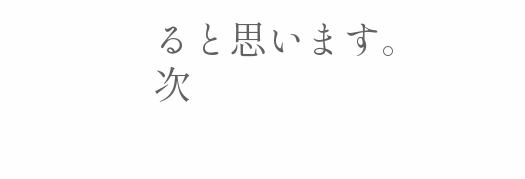ると思います。
次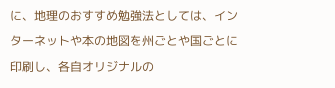に、地理のおすすめ勉強法としては、インターネットや本の地図を州ごとや国ごとに印刷し、各自オリジナルの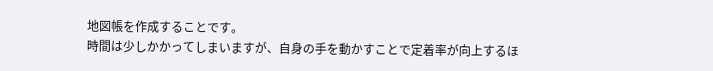地図帳を作成することです。
時間は少しかかってしまいますが、自身の手を動かすことで定着率が向上するほ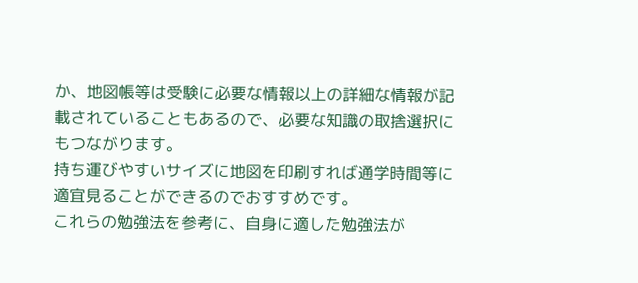か、地図帳等は受験に必要な情報以上の詳細な情報が記載されていることもあるので、必要な知識の取捨選択にもつながります。
持ち運びやすいサイズに地図を印刷すれば通学時間等に適宜見ることができるのでおすすめです。
これらの勉強法を参考に、自身に適した勉強法が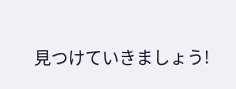見つけていきましょう!